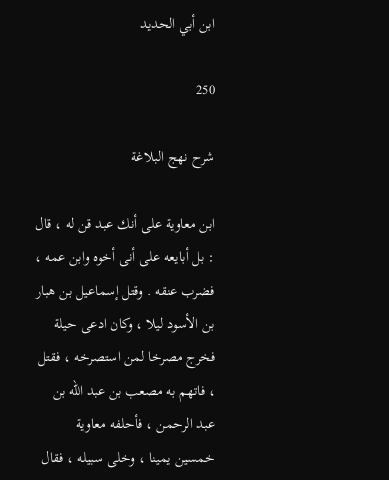ابن أبي الحديد

250

شرح نهج البلاغة

ابن معاوية على أنك عبد قن له ، قال : بل أبايعه على أنى أخوه وابن عمه ، فضرب عنقه . وقتل إسماعيل بن هبار بن الأسود ليلا ، وكان ادعى حيلة فخرج مصرخا لمن استصرخه ، فقتل ، فاتهم به مصعب بن عبد الله بن عبد الرحمن ، فأحلفه معاوية خمسين يمينا ، وخلى سبيله ، فقال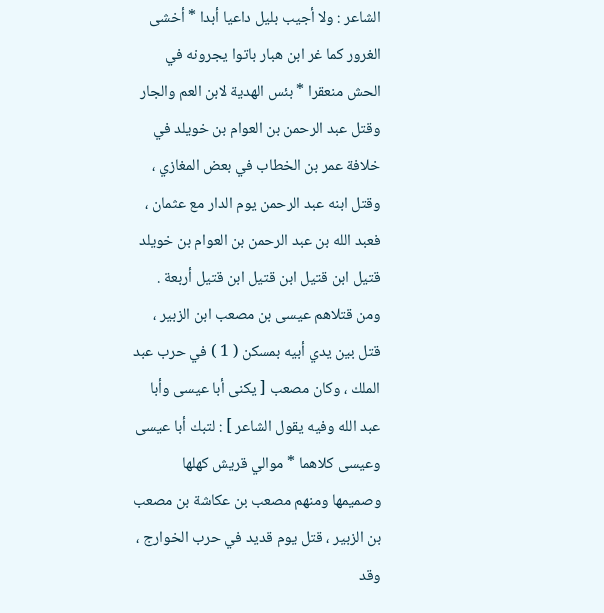الشاعر : ولا أجيب بليل داعيا أبدا * أخشى الغرور كما غر ابن هبار باتوا يجرونه في الحش منعقرا * بئس الهدية لابن العم والجار وقتل عبد الرحمن بن العوام بن خويلد في خلافة عمر بن الخطاب في بعض المغازي ، وقتل ابنه عبد الرحمن يوم الدار مع عثمان ، فعبد الله بن عبد الرحمن بن العوام بن خويلد قتيل ابن قتيل ابن قتيل ابن قتيل أربعة . ومن قتلاهم عيسى بن مصعب ابن الزبير ، قتل بين يدي أبيه بمسكن ( 1 ) في حرب عبد الملك ، وكان مصعب [ يكنى أبا عيسى وأبا عبد الله وفيه يقول الشاعر ] : لتبك أبا عيسى وعيسى كلاهما * موالي قريش كهلها وصميمها ومنهم مصعب بن عكاشة بن مصعب بن الزبير ، قتل يوم قديد في حرب الخوارج ، وقد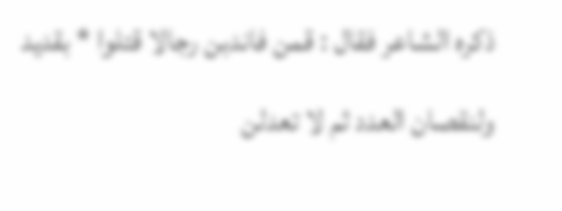ذكره الشاعر فقال : قمن فاندبن رجالا قتلوا * بقديد ولنقصان العدد ثم لا تعدلن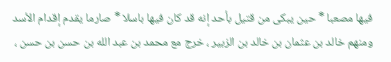فيها مصعبا * حين يبكى من قتيل بأحد إنه قد كان فيها باسلا * صارما يقدم إقدام الأسد ومنهم خالد بن عثمان بن خالد بن الزبير ، خرج مع محمد بن عبد الله بن حسن بن حسن ،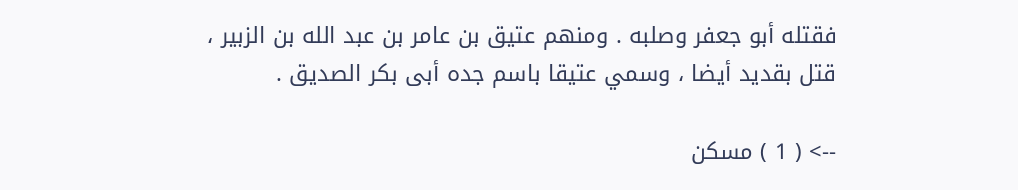فقتله أبو جعفر وصلبه . ومنهم عتيق بن عامر بن عبد الله بن الزبير ، قتل بقديد أيضا ، وسمي عتيقا باسم جده أبى بكر الصديق .

--> ( 1 ) مسكن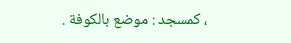، كمسجد : موضع بالكوفة .